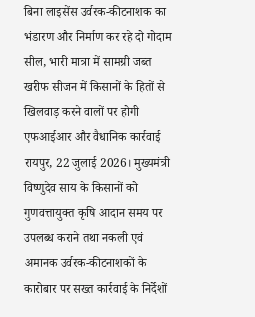बिना लाइसेंस उर्वरक-कीटनाशक का भंडारण और निर्माण कर रहे दो गोदाम सील, भारी मात्रा में सामग्री जब्त
खरीफ सीजन में किसानों के हितों से खिलवाड़ करने वालों पर होगी एफआईआर और वैधानिक कार्रवाई
रायपुर, 22 जुलाई 2026। मुख्यमंत्री विष्णुदेव साय के किसानों को गुणवत्तायुक्त कृषि आदान समय पर उपलब्ध कराने तथा नकली एवं अमानक उर्वरक-कीटनाशकों के कारोबार पर सख्त कार्रवाई के निर्देशों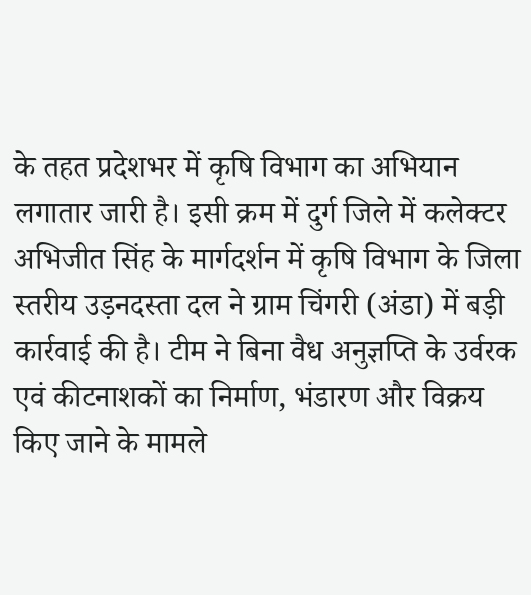के तहत प्रदेशभर में कृषि विभाग का अभियान लगातार जारी है। इसी क्रम में दुर्ग जिले में कलेक्टर अभिजीत सिंह के मार्गदर्शन में कृषि विभाग के जिला स्तरीय उड़नदस्ता दल ने ग्राम चिंगरी (अंडा) में बड़ी कार्रवाई की है। टीम ने बिना वैध अनुज्ञप्ति के उर्वरक एवं कीटनाशकों का निर्माण, भंडारण और विक्रय किए जाने के मामले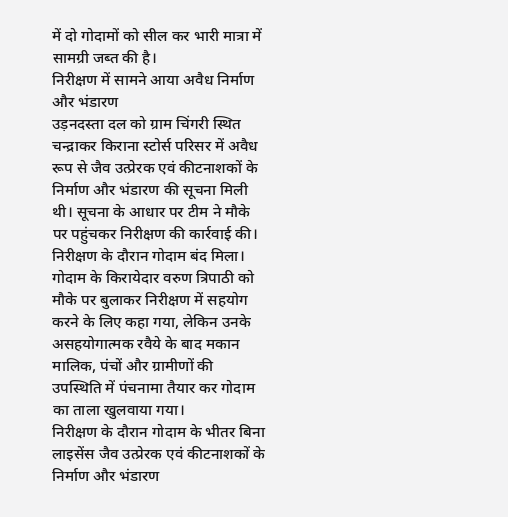में दो गोदामों को सील कर भारी मात्रा में सामग्री जब्त की है।
निरीक्षण में सामने आया अवैध निर्माण और भंडारण
उड़नदस्ता दल को ग्राम चिंगरी स्थित चन्द्राकर किराना स्टोर्स परिसर में अवैध रूप से जैव उत्प्रेरक एवं कीटनाशकों के निर्माण और भंडारण की सूचना मिली थी। सूचना के आधार पर टीम ने मौके पर पहुंचकर निरीक्षण की कार्रवाई की। निरीक्षण के दौरान गोदाम बंद मिला। गोदाम के किरायेदार वरुण त्रिपाठी को मौके पर बुलाकर निरीक्षण में सहयोग करने के लिए कहा गया, लेकिन उनके असहयोगात्मक रवैये के बाद मकान मालिक, पंचों और ग्रामीणों की उपस्थिति में पंचनामा तैयार कर गोदाम का ताला खुलवाया गया।
निरीक्षण के दौरान गोदाम के भीतर बिना लाइसेंस जैव उत्प्रेरक एवं कीटनाशकों के निर्माण और भंडारण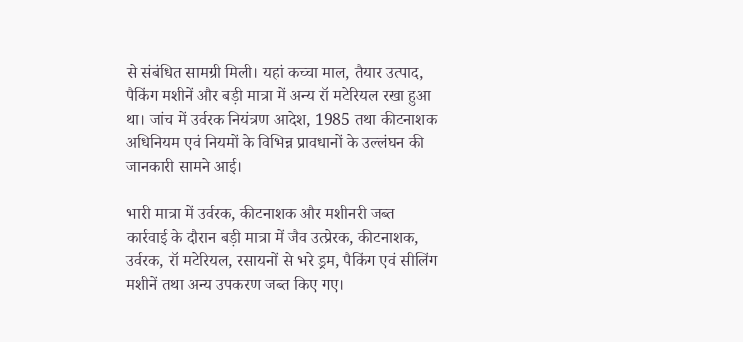से संबंधित सामग्री मिली। यहां कच्चा माल, तैयार उत्पाद, पैकिंग मशीनें और बड़ी मात्रा में अन्य रॉ मटेरियल रखा हुआ था। जांच में उर्वरक नियंत्रण आदेश, 1985 तथा कीटनाशक अधिनियम एवं नियमों के विभिन्न प्रावधानों के उल्लंघन की जानकारी सामने आई।

भारी मात्रा में उर्वरक, कीटनाशक और मशीनरी जब्त
कार्रवाई के दौरान बड़ी मात्रा में जैव उत्प्रेरक, कीटनाशक, उर्वरक, रॉ मटेरियल, रसायनों से भरे ड्रम, पैकिंग एवं सीलिंग मशीनें तथा अन्य उपकरण जब्त किए गए।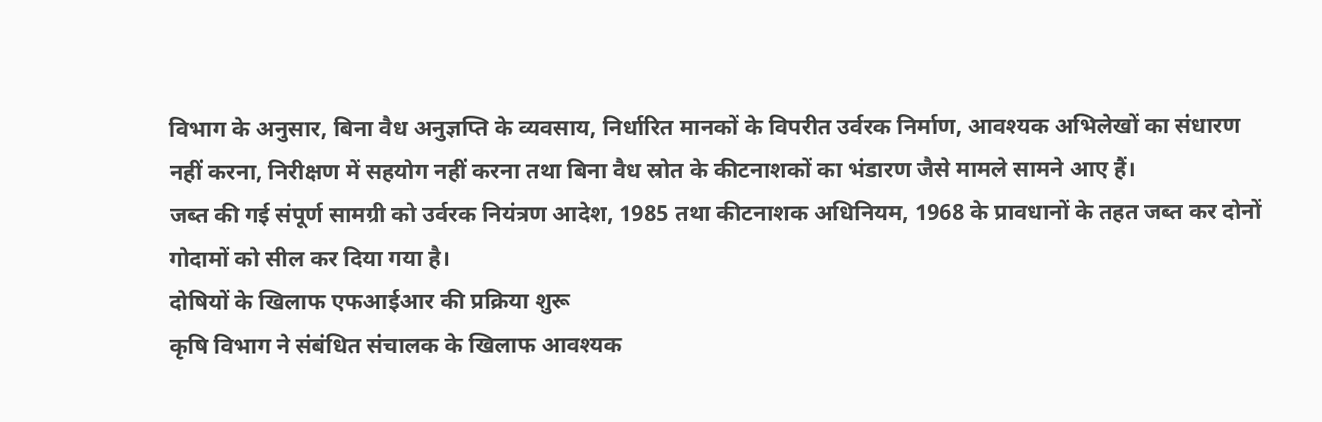विभाग के अनुसार, बिना वैध अनुज्ञप्ति के व्यवसाय, निर्धारित मानकों के विपरीत उर्वरक निर्माण, आवश्यक अभिलेखों का संधारण नहीं करना, निरीक्षण में सहयोग नहीं करना तथा बिना वैध स्रोत के कीटनाशकों का भंडारण जैसे मामले सामने आए हैं।
जब्त की गई संपूर्ण सामग्री को उर्वरक नियंत्रण आदेश, 1985 तथा कीटनाशक अधिनियम, 1968 के प्रावधानों के तहत जब्त कर दोनों गोदामों को सील कर दिया गया है।
दोषियों के खिलाफ एफआईआर की प्रक्रिया शुरू
कृषि विभाग ने संबंधित संचालक के खिलाफ आवश्यक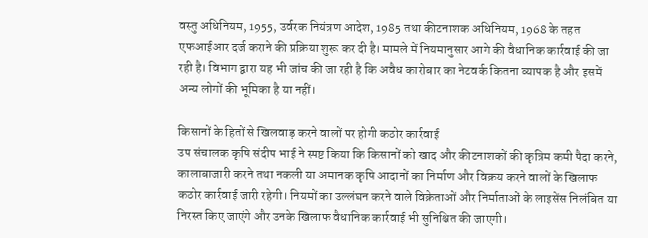वस्तु अधिनियम, 1955, उर्वरक नियंत्रण आदेश, 1985 तथा कीटनाशक अधिनियम, 1968 के तहत एफआईआर दर्ज कराने की प्रक्रिया शुरू कर दी है। मामले में नियमानुसार आगे की वैधानिक कार्रवाई की जा रही है। विभाग द्वारा यह भी जांच की जा रही है कि अवैध कारोबार का नेटवर्क कितना व्यापक है और इसमें अन्य लोगों की भूमिका है या नहीं।

किसानों के हितों से खिलवाड़ करने वालों पर होगी कठोर कार्रवाई
उप संचालक कृषि संदीप भाई ने स्पष्ट किया कि किसानों को खाद और कीटनाशकों की कृत्रिम कमी पैदा करने, कालाबाजारी करने तथा नकली या अमानक कृषि आदानों का निर्माण और विक्रय करने वालों के खिलाफ कठोर कार्रवाई जारी रहेगी। नियमों का उल्लंघन करने वाले विक्रेताओं और निर्माताओं के लाइसेंस निलंबित या निरस्त किए जाएंगे और उनके खिलाफ वैधानिक कार्रवाई भी सुनिश्चित की जाएगी।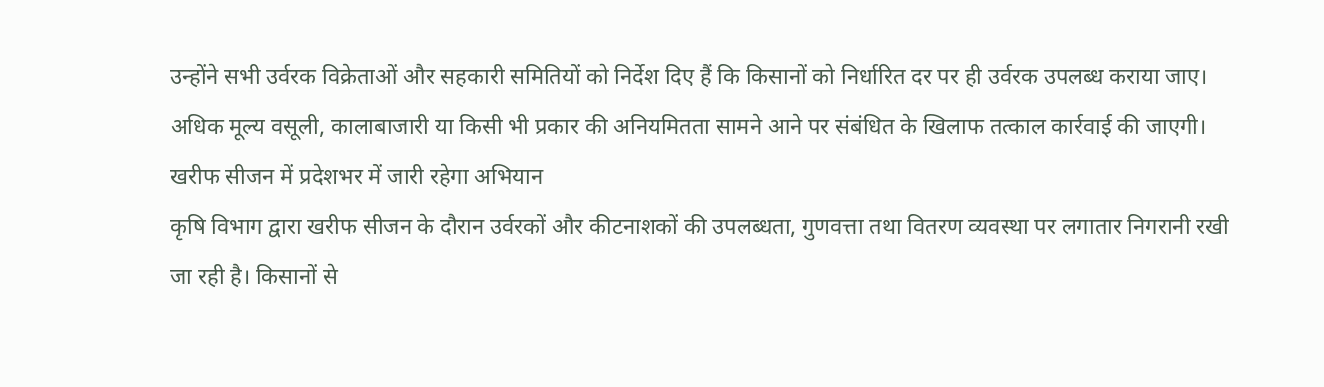उन्होंने सभी उर्वरक विक्रेताओं और सहकारी समितियों को निर्देश दिए हैं कि किसानों को निर्धारित दर पर ही उर्वरक उपलब्ध कराया जाए। अधिक मूल्य वसूली, कालाबाजारी या किसी भी प्रकार की अनियमितता सामने आने पर संबंधित के खिलाफ तत्काल कार्रवाई की जाएगी।
खरीफ सीजन में प्रदेशभर में जारी रहेगा अभियान
कृषि विभाग द्वारा खरीफ सीजन के दौरान उर्वरकों और कीटनाशकों की उपलब्धता, गुणवत्ता तथा वितरण व्यवस्था पर लगातार निगरानी रखी जा रही है। किसानों से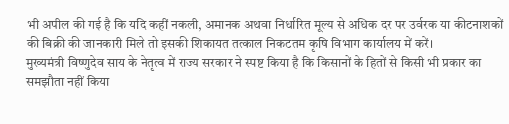भी अपील की गई है कि यदि कहीं नकली, अमानक अथवा निर्धारित मूल्य से अधिक दर पर उर्वरक या कीटनाशकों की बिक्री की जानकारी मिले तो इसकी शिकायत तत्काल निकटतम कृषि विभाग कार्यालय में करें।
मुख्यमंत्री विष्णुदेव साय के नेतृत्व में राज्य सरकार ने स्पष्ट किया है कि किसानों के हितों से किसी भी प्रकार का समझौता नहीं किया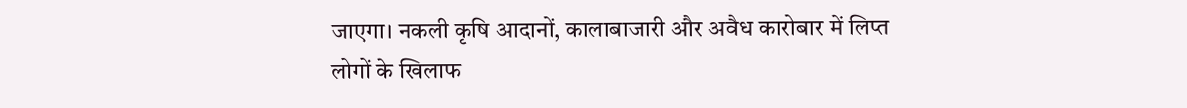जाएगा। नकली कृषि आदानों, कालाबाजारी और अवैध कारोबार में लिप्त लोगों के खिलाफ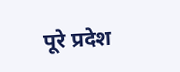पूरे प्रदेश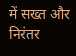में सख्त और निरंतर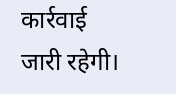कार्रवाई जारी रहेगी।